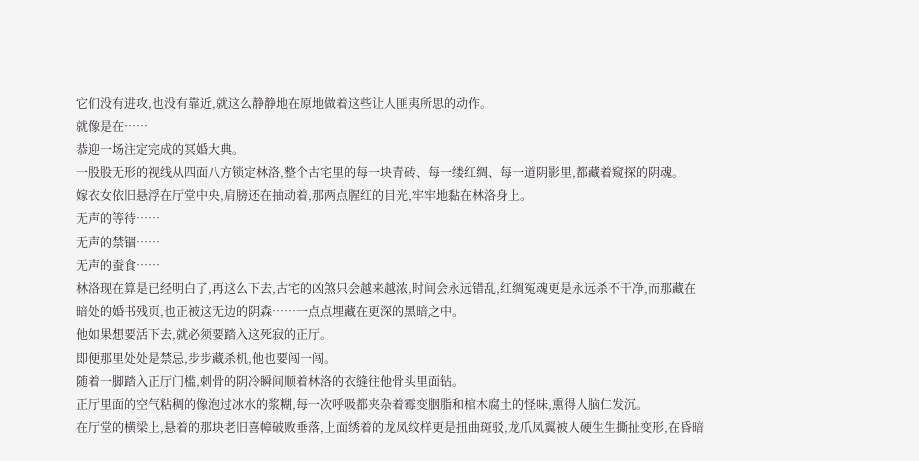它们没有进攻,也没有靠近,就这么静静地在原地做着这些让人匪夷所思的动作。
就像是在……
恭迎一场注定完成的冥婚大典。
一股股无形的视线从四面八方锁定林洛,整个古宅里的每一块青砖、每一缕红绸、每一道阴影里,都藏着窥探的阴魂。
嫁衣女依旧悬浮在厅堂中央,肩膀还在抽动着,那两点腥红的目光,牢牢地黏在林洛身上。
无声的等待……
无声的禁锢……
无声的蚕食……
林洛现在算是已经明白了,再这么下去,古宅的凶煞只会越来越浓,时间会永远错乱,红绸冤魂更是永远杀不干净,而那藏在暗处的婚书残页,也正被这无边的阴森……一点点埋藏在更深的黑暗之中。
他如果想要活下去,就必须要踏入这死寂的正厅。
即便那里处处是禁忌,步步藏杀机,他也要闯一闯。
随着一脚踏入正厅门槛,刺骨的阴冷瞬间顺着林洛的衣缝往他骨头里面钻。
正厅里面的空气粘稠的像泡过冰水的浆糊,每一次呼吸都夹杂着霉变胭脂和棺木腐土的怪味,熏得人脑仁发沉。
在厅堂的横梁上,悬着的那块老旧喜幛破败垂落,上面绣着的龙凤纹样更是扭曲斑驳,龙爪凤翼被人硬生生撕扯变形,在昏暗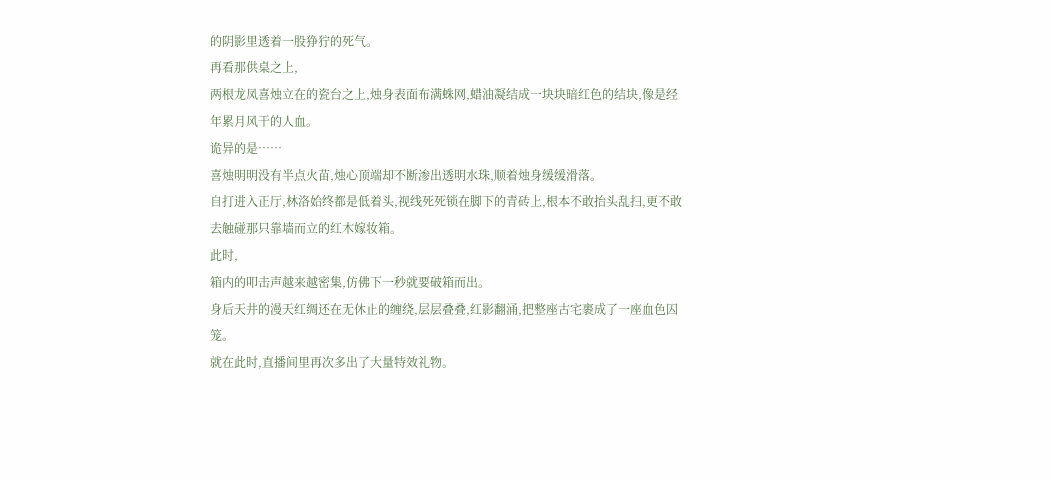的阴影里透着一股狰狞的死气。
再看那供桌之上,
两根龙凤喜烛立在的瓷台之上,烛身表面布满蛛网,蜡油凝结成一块块暗红色的结块,像是经年累月风干的人血。
诡异的是……
喜烛明明没有半点火苗,烛心顶端却不断渗出透明水珠,顺着烛身缓缓滑落。
自打进入正厅,林洛始终都是低着头,视线死死锁在脚下的青砖上,根本不敢抬头乱扫,更不敢去触碰那只靠墙而立的红木嫁妆箱。
此时,
箱内的叩击声越来越密集,仿佛下一秒就要破箱而出。
身后天井的漫天红绸还在无休止的缠绕,层层叠叠,红影翻涌,把整座古宅裹成了一座血色囚笼。
就在此时,直播间里再次多出了大量特效礼物。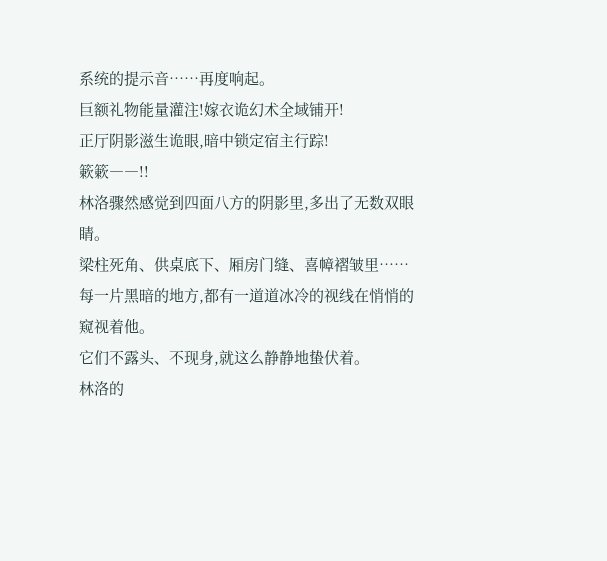系统的提示音……再度响起。
巨额礼物能量灌注!嫁衣诡幻术全域铺开!
正厅阴影滋生诡眼,暗中锁定宿主行踪!
簌簌――!!
林洛骤然感觉到四面八方的阴影里,多出了无数双眼睛。
梁柱死角、供桌底下、厢房门缝、喜幛褶皱里……每一片黑暗的地方,都有一道道冰冷的视线在悄悄的窥视着他。
它们不露头、不现身,就这么静静地蛰伏着。
林洛的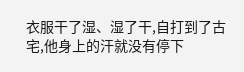衣服干了湿、湿了干,自打到了古宅,他身上的汗就没有停下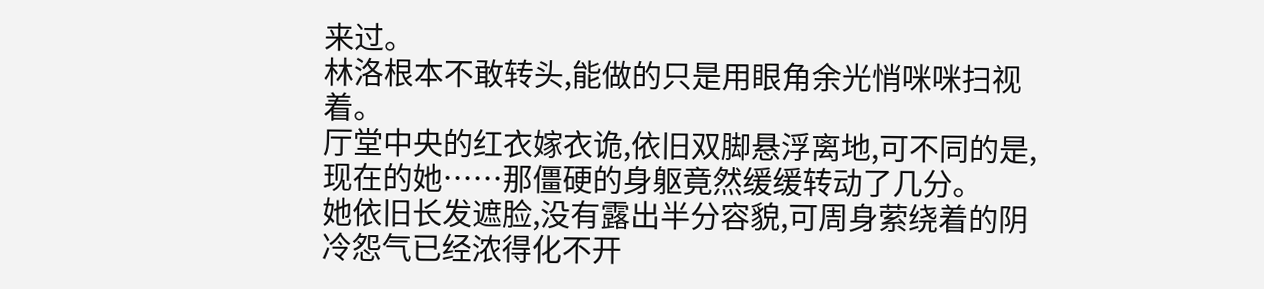来过。
林洛根本不敢转头,能做的只是用眼角余光悄咪咪扫视着。
厅堂中央的红衣嫁衣诡,依旧双脚悬浮离地,可不同的是,现在的她……那僵硬的身躯竟然缓缓转动了几分。
她依旧长发遮脸,没有露出半分容貌,可周身萦绕着的阴冷怨气已经浓得化不开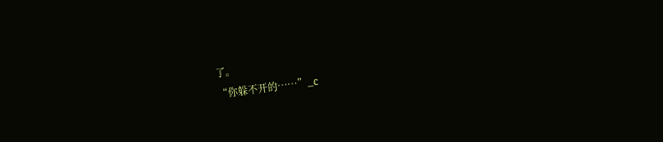了。
“你躲不开的……”_c